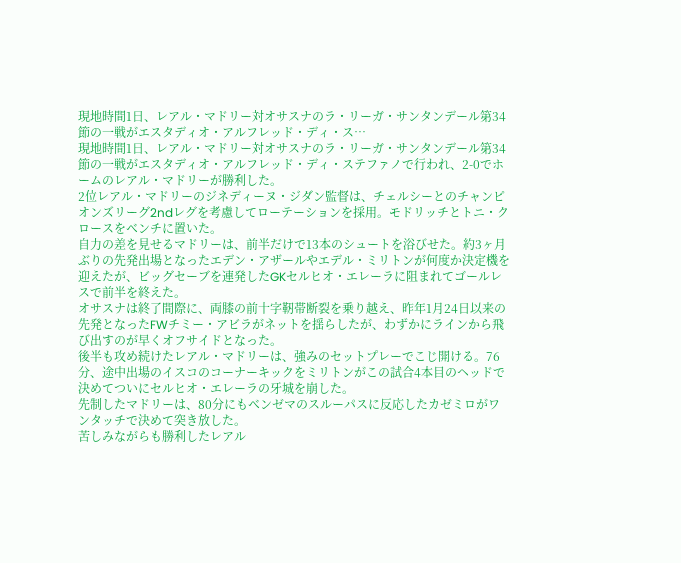現地時間1日、レアル・マドリー対オサスナのラ・リーガ・サンタンデール第34節の一戦がエスタディオ・アルフレッド・ディ・ス…
現地時間1日、レアル・マドリー対オサスナのラ・リーガ・サンタンデール第34節の一戦がエスタディオ・アルフレッド・ディ・ステファノで行われ、2-0でホームのレアル・マドリーが勝利した。
2位レアル・マドリーのジネディーヌ・ジダン監督は、チェルシーとのチャンピオンズリーグ2ndレグを考慮してローテーションを採用。モドリッチとトニ・クロースをベンチに置いた。
自力の差を見せるマドリーは、前半だけで13本のシュートを浴びせた。約3ヶ月ぶりの先発出場となったエデン・アザールやエデル・ミリトンが何度か決定機を迎えたが、ビッグセーブを連発したGKセルヒオ・エレーラに阻まれてゴールレスで前半を終えた。
オサスナは終了間際に、両膝の前十字靭帯断裂を乗り越え、昨年1月24日以来の先発となったFWチミー・アビラがネットを揺らしたが、わずかにラインから飛び出すのが早くオフサイドとなった。
後半も攻め続けたレアル・マドリーは、強みのセットプレーでこじ開ける。76分、途中出場のイスコのコーナーキックをミリトンがこの試合4本目のヘッドで決めてついにセルヒオ・エレーラの牙城を崩した。
先制したマドリーは、80分にもベンゼマのスルーパスに反応したカゼミロがワンタッチで決めて突き放した。
苦しみながらも勝利したレアル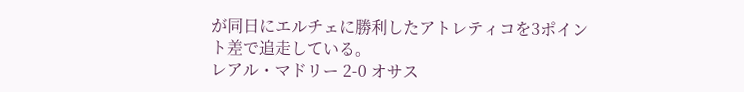が同日にエルチェに勝利したアトレティコを3ポイント差で追走している。
レアル・マドリー 2-0 オサス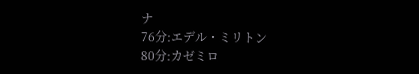ナ
76分:エデル・ミリトン
80分:カゼミロ